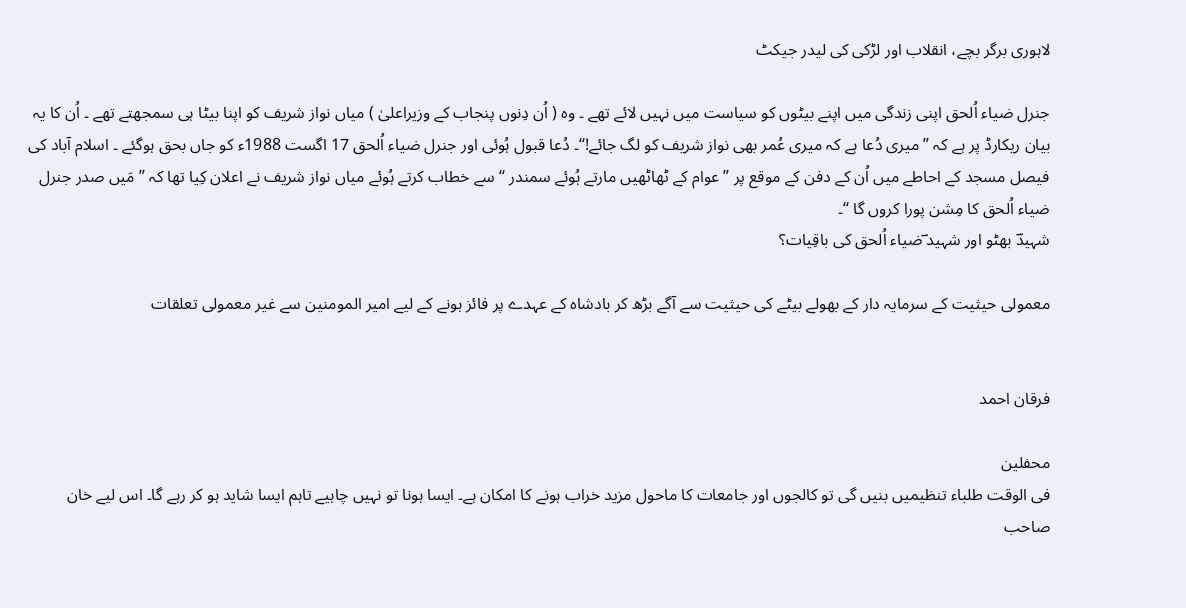لاہوری برگر بچے، انقلاب اور لڑکی کی لیدر جیکٹ

جنرل ضیاء اُلحق اپنی زندگی میں اپنے بیٹوں کو سیاست میں نہیں لائے تھے ۔ وہ ( اُن دِنوں پنجاب کے وزیراعلیٰ ) میاں نواز شریف کو اپنا بیٹا ہی سمجھتے تھے ۔ اُن کا یہ بیان ریکارڈ پر ہے کہ ’’ میری دُعا ہے کہ میری عُمر بھی نواز شریف کو لگ جائے!‘‘۔ دُعا قبول ہُوئی اور جنرل ضیاء اُلحق 17 اگست 1988ء کو جاں بحق ہوگئے ۔ اسلام آباد کی فیصل مسجد کے احاطے میں اُن کے دفن کے موقع پر ’’ عوام کے ٹھاٹھیں مارتے ہُوئے سمندر ‘‘ سے خطاب کرتے ہُوئے میاں نواز شریف نے اعلان کِیا تھا کہ ’’ مَیں صدر جنرل ضیاء اُلحق کا مِشن پورا کروں گا ‘‘۔
شہیدؔ بھٹو اور شہید ؔضیاء اُلحق کی باقِیات؟

معمولی حیثیت کے سرمایہ دار کے بھولے بیٹے کی حیثیت سے آگے بڑھ کر بادشاہ کے عہدے پر فائز ہونے کے لیے امیر المومنین سے غیر معمولی تعلقات


فرقان احمد

محفلین
فی الوقت طلباء تنظیمیں بنیں گی تو کالجوں اور جامعات کا ماحول مزید خراب ہونے کا امکان ہے۔ ایسا ہونا تو نہیں چاہیے تاہم ایسا شاید ہو کر رہے گا۔ اس لیے خان صاحب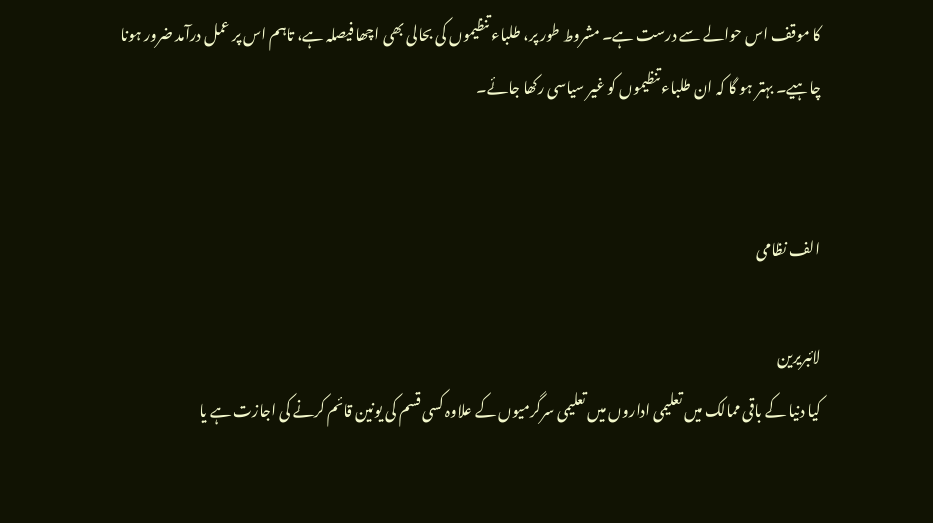کا موقف اس حوالے سے درست ہے۔ مشروط طور پر، طلباء تنظیموں کی بحالی بھی اچھا فیصلہ ہے، تاہم اس پر عمل درآمد ضرور ہونا چاہیے۔ بہتر ہو گا کہ ان طلباء تنظیموں کو غیر سیاسی رکھا جائے۔


الف نظامی

لائبریرین
کیا دنیا کے باقی ممالک میں تعلیمی اداروں میں تعلیمی سرگرمیوں کے علاوہ کسی قسم کی یونین قائم کرنے کی اجازت ہے یا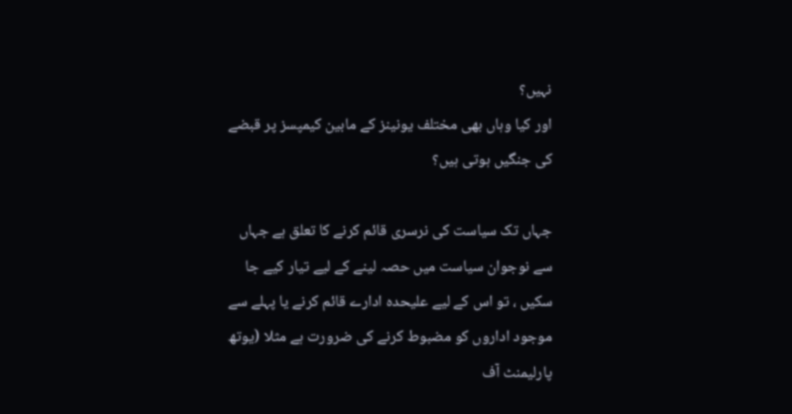نہیں؟
اور کیا وہاں بھی مختلف یونینز کے مابین کیمپسز پر قبضے کی جنگیں ہوتی ہیں؟

جہاں تک سیاست کی نرسری قائم کرنے کا تعلق ہے جہاں سے نوجوان سیاست میں حصہ لینے کے لیے تیار کیے جا سکیں ، تو اس کے لیے علیحدہ ادارے قائم کرنے یا پہلے سے موجود اداروں کو مضبوط کرنے کی ضرورت ہے مثلا (یوتھ پارلیمنٹ آف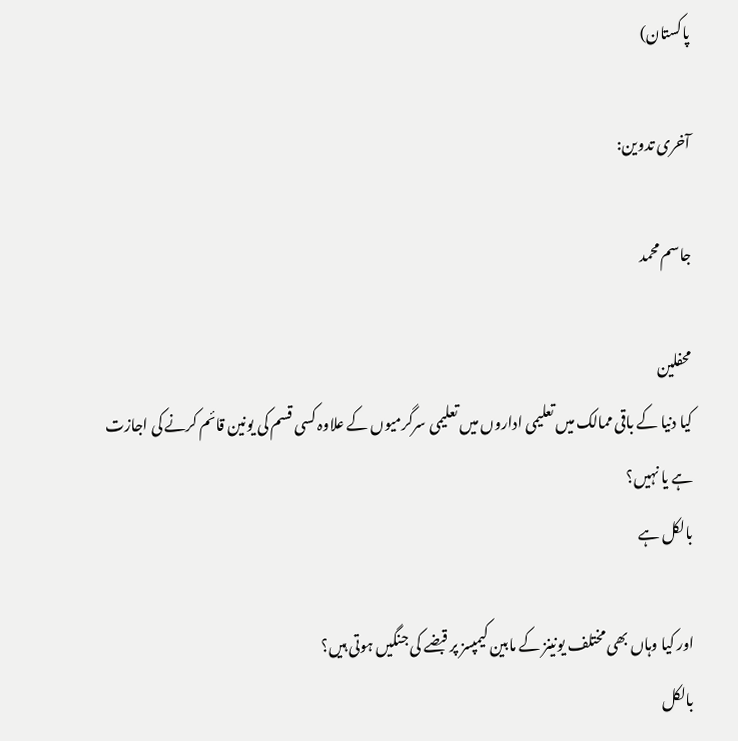پاکستان)

آخری تدوین:

جاسم محمد

محفلین
کیا دنیا کے باقی ممالک میں تعلیمی اداروں میں تعلیمی سرگرمیوں کے علاوہ کسی قسم کی یونین قائم کرنے کی اجازت ہے یا نہیں؟
بالکل ہے

اور کیا وہاں بھی مختلف یونینز کے مابین کیمپسز پر قبضے کی جنگیں ہوتی ہیں؟
بالکل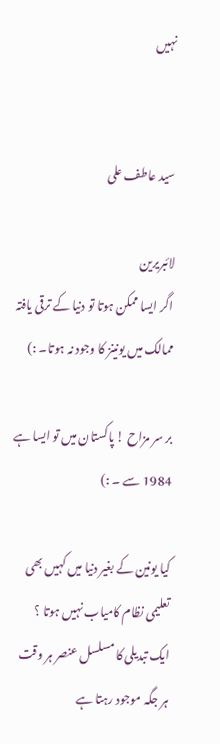نہیں


سید عاطف علی

لائبریرین
اگر ایسا ممکن ہوتا تو دنیا کے ترقی یافتہ ممالک میں یونینز کا وجود نہ ہوتا۔ :)

بر سر مزاح ! پاکستان میں تو ایسا ہے 1984 سے ۔ :)

کیا یونین کے بغیر دنیا میں کہیں بھی تعلیمی نظام کامیاب نہیں ہوتا ؟
ایک تبدیلی کا مسلسل عنصر ہر وقت ہر جگہ موجود رہتا ہے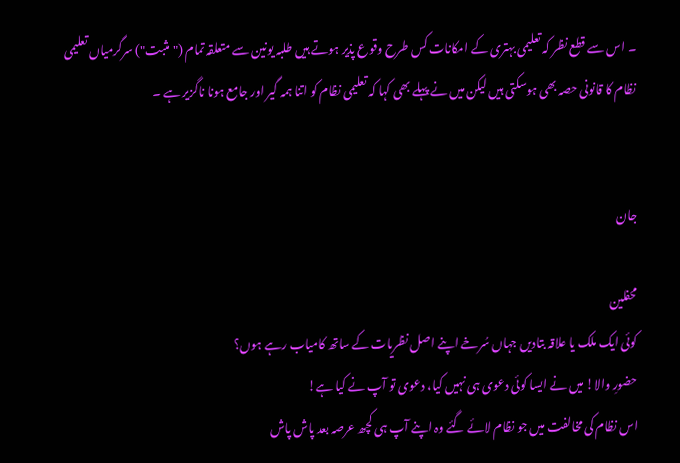۔ اس سے قطع نظر کہ تعلیمی بہتری کے امکانات کس طرح وقوع پذیر ہوتے ہیں طلبہ یونین سے متعلقہ تمام ("مثبت") سرگرمیاں تعلیمی نظام کا قانونی حصہ بھی ہوسکتی ہیں لیکن میں نے پہلے بھی کہا کہ تعلیمی نظام کو اتنا ہمہ گیر اور جامع ہونا ناگزیر ہے ۔


جان

محفلین
کوئی ایک ملک یا علاقہ بتادیں جہاں سُرخے اپنے اصل نظریات کے ساتھ کامیاب رہے ہوں؟
حضورِ والا! میں نے ایسا کوئی دعوی ہی نہیں کیا، دعوی تو آپ نے کیا ہے!
اس نظام کی مخالفت میں جو نظام لائے گئے وہ اپنے آپ ہی کچھ عرصہ بعد پاش پاش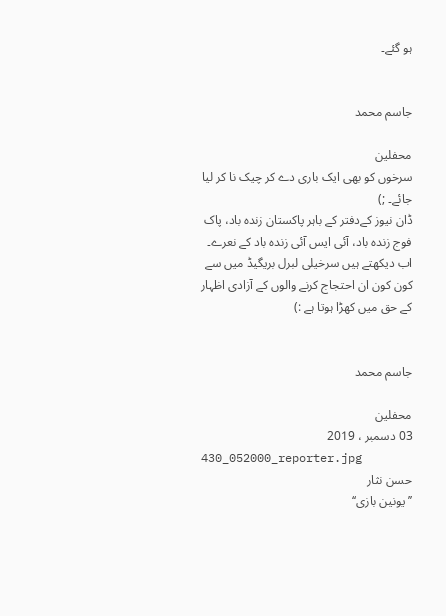ہو گئے۔


جاسم محمد

محفلین
سرخوں کو بھی ایک باری دے کر چیک نا کر لیا جائے۔ ;)
ڈان نیوز کےدفتر کے باہر پاکستان زندہ باد، پاک فوج زندہ باد، آئی ایس آئی زندہ باد کے نعرے۔ اب دیکھتے ہیں سرخیلی لبرل بریگیڈ میں سے کون کون ان احتجاج کرنے والوں کے آزادی اظہار کے حق میں کھڑا ہوتا ہے :)


جاسم محمد

محفلین
03 دسمبر ، 2019
430_052000_reporter.jpg
حسن نثار
’’یونین بازی‘‘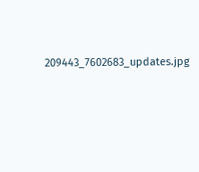209443_7602683_updates.jpg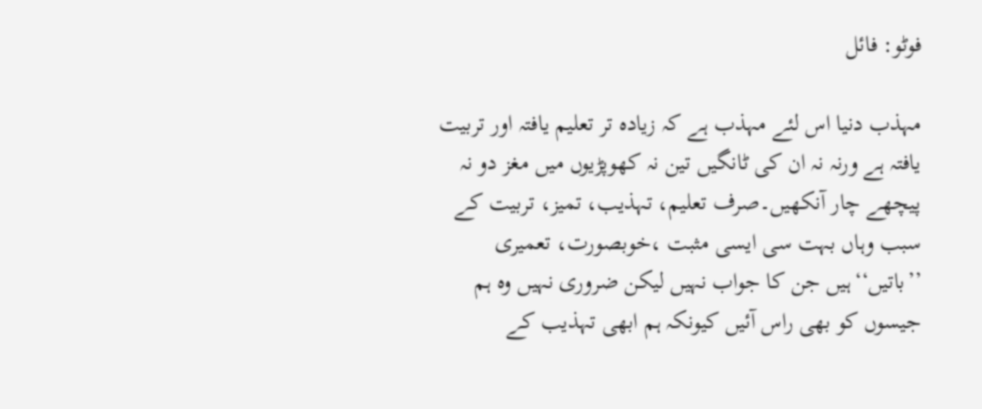فوٹو: فائل

مہذب دنیا اس لئے مہذب ہے کہ زیادہ تر تعلیم یافتہ اور تربیت یافتہ ہے ورنہ نہ ان کی ٹانگیں تین نہ کھوپڑیوں میں مغز دو نہ پیچھے چار آنکھیں۔صرف تعلیم، تہذیب، تمیز، تربیت کے سبب وہاں بہت سی ایسی مثبت ،خوبصورت، تعمیری ’’باتیں‘‘ہیں جن کا جواب نہیں لیکن ضروری نہیں وہ ہم جیسوں کو بھی راس آئیں کیونکہ ہم ابھی تہذیب کے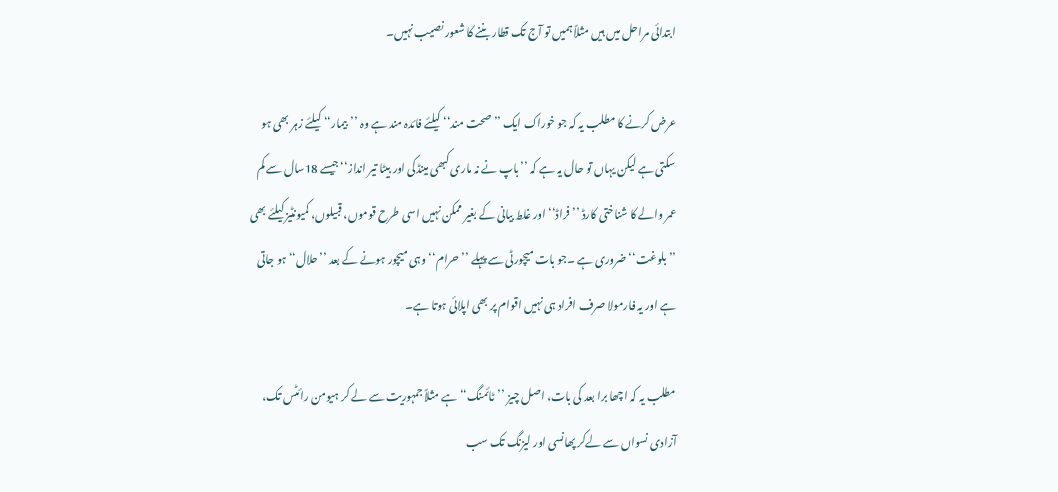ابتدائی مراحل میں ہیں مثلاً ہمیں تو آج تک قطار بننے کا شعور نصیب نہیں۔

عرض کرنے کا مطلب یہ کہ جو خوراک ایک ’’صحت مند‘‘ کیلئے فائدہ مند ہے وہ ’’بیمار‘‘ کیلئے زہر بھی ہو سکتی ہے لیکن یہاں تو حال یہ ہے کہ ’’باپ نے نہ ماری کبھی مینڈکی اور بیٹا تیر انداز‘‘جیسے 18سال سے کم عمر والے کا شناختی کارڈ ’’فراڈ‘‘ اور غلط بیانی کے بغیر ممکن نہیں اسی طرح قوموں، قبیلوں، کمیونٹیز کیلئے بھی ’’بلوغت‘‘ ضروری ہے ۔جو بات میچورٹی سے پہلے ’’حرام‘‘ وہی میچور ہونے کے بعد ’’حلال‘‘ ہو جاتی ہے اور یہ فارمولا صرف افراد ہی نہیں اقوام پر بھی اپلائی ہوتا ہے۔

مطلب یہ کہ اچھا برا بعد کی بات، اصل چیز ’’ٹائمنگ‘‘ ہے مثلاً جمہوریت سے لے کر ہیومن رائٹس تک، آزادی نسواں سے لےکر پھانسی اور لیزنگ تک سب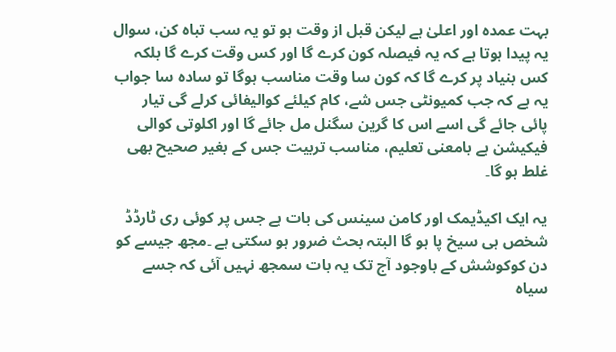بہت عمدہ اور اعلیٰ ہے لیکن قبل از وقت ہو تو یہ سب تباہ کن، سوال یہ پیدا ہوتا ہے کہ یہ فیصلہ کون کرے گا اور کس وقت کرے گا بلکہ کس بنیاد پر کرے گا کہ کون سا وقت مناسب ہوگا تو سادہ سا جواب یہ ہے کہ جب کمیونٹی جس شے، کام کیلئے کوالیفائی کرلے گی تیار پائی جائے گی اسے اس کا گرین سگنل مل جائے گا اور اکلوتی کوالی فیکیشن ہے بامعنی تعلیم، مناسب تربیت جس کے بغیر صحیح بھی غلط ہو گا۔

یہ ایک اکیڈیمک اور کامن سینس کی بات ہے جس پر کوئی ری ٹارڈڈ شخص ہی سیخ پا ہو گا البتہ بحث ضرور ہو سکتی ہے ۔مجھ جیسے کو دن کوکوشش کے باوجود آج تک یہ بات سمجھ نہیں آئی کہ جسے سیاہ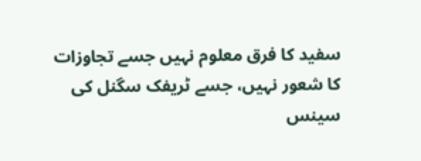سفید کا فرق معلوم نہیں جسے تجاوزات کا شعور نہیں، جسے ٹریفک سگنل کی سینس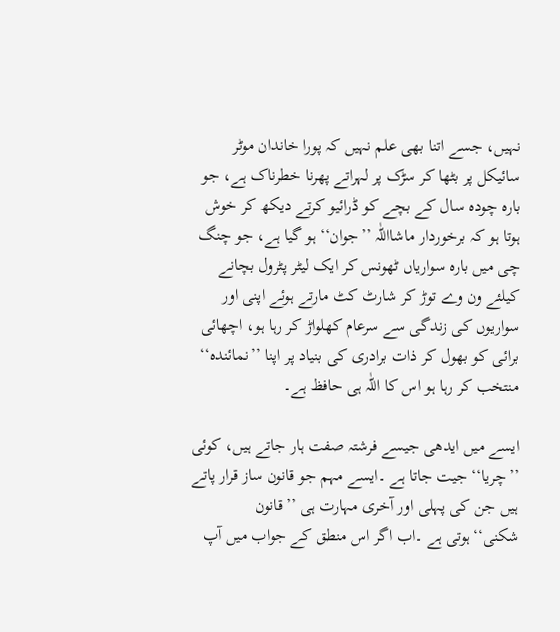نہیں، جسے اتنا بھی علم نہیں کہ پورا خاندان موٹر سائیکل پر بٹھا کر سڑک پر لہراتے پھرنا خطرناک ہے، جو بارہ چودہ سال کے بچے کو ڈرائیو کرتے دیکھ کر خوش ہوتا ہو کہ برخوردار ماشااللّٰہ ’’جوان‘‘ ہو گیا ہے، جو چنگ چی میں بارہ سواریاں ٹھونس کر ایک لیٹر پٹرول بچانے کیلئے ون وے توڑ کر شارٹ کٹ مارتے ہوئے اپنی اور سواریوں کی زندگی سے سرعام کھلواڑ کر رہا ہو، اچھائی برائی کو بھول کر ذات برادری کی بنیاد پر اپنا ’’نمائندہ‘‘ منتخب کر رہا ہو اس کا اللّٰہ ہی حافظ ہے۔

ایسے میں ایدھی جیسے فرشتہ صفت ہار جاتے ہیں، کوئی ’’چریا‘‘ جیت جاتا ہے ۔ایسے مہم جو قانون ساز قرار پاتے ہیں جن کی پہلی اور آخری مہارت ہی ’’قانون شکنی‘‘ہوتی ہے ۔اب اگر اس منطق کے جواب میں آپ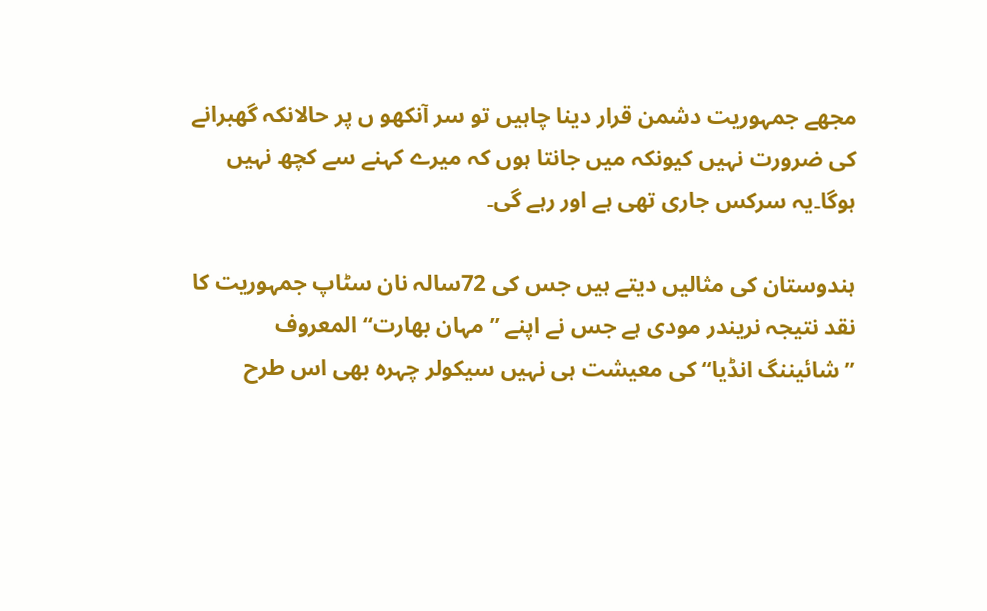مجھے جمہوریت دشمن قرار دینا چاہیں تو سر آنکھو ں پر حالانکہ گھبرانے کی ضرورت نہیں کیونکہ میں جانتا ہوں کہ میرے کہنے سے کچھ نہیں ہوگا۔یہ سرکس جاری تھی ہے اور رہے گی۔

ہندوستان کی مثالیں دیتے ہیں جس کی 72سالہ نان سٹاپ جمہوریت کا نقد نتیجہ نریندر مودی ہے جس نے اپنے ’’مہان بھارت‘‘ المعروف ’’شائیننگ انڈیا‘‘ کی معیشت ہی نہیں سیکولر چہرہ بھی اس طرح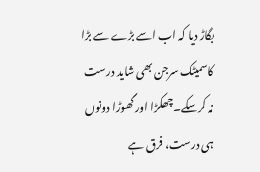بگاڑ دیا کہ اب اسے بڑے سے بڑا کاسمیٹک سرجن بھی شاید درست نہ کرسکے۔چھکڑا اور گھوڑا دونوں ہی درست، فرق ہے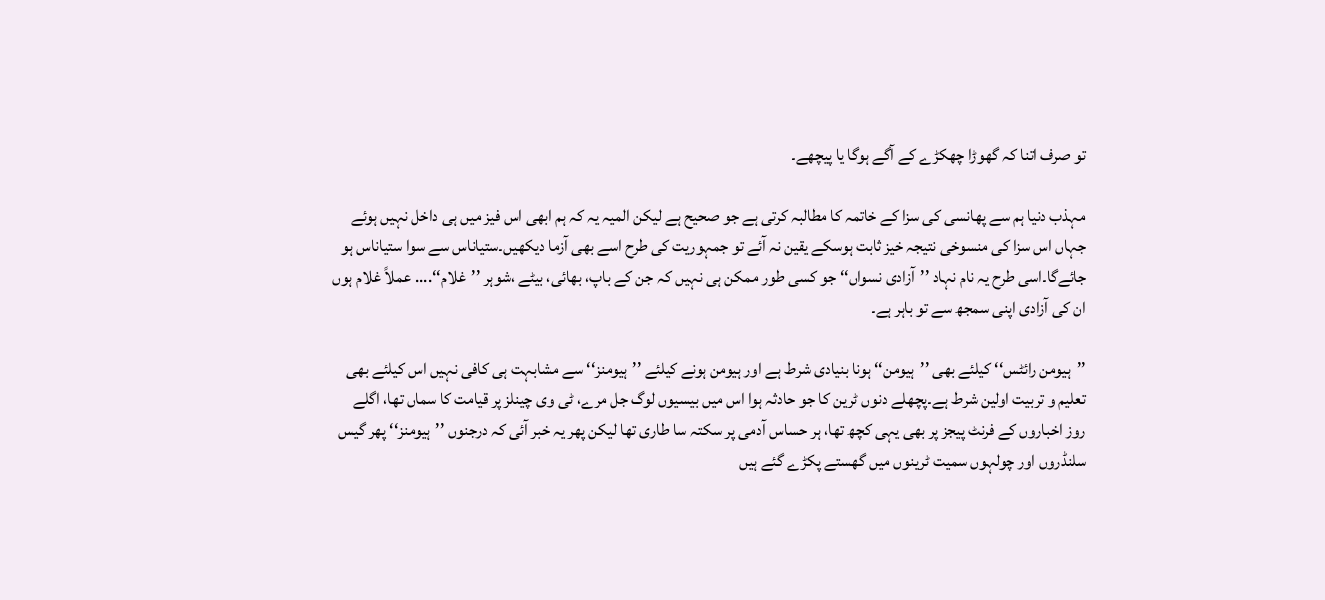تو صرف اتنا کہ گھوڑا چھکڑے کے آگے ہوگا یا پیچھے۔

مہذب دنیا ہم سے پھانسی کی سزا کے خاتمہ کا مطالبہ کرتی ہے جو صحیح ہے لیکن المیہ یہ کہ ہم ابھی اس فیز میں ہی داخل نہیں ہوئے جہاں اس سزا کی منسوخی نتیجہ خیز ثابت ہوسکے یقین نہ آئے تو جمہوریت کی طرح اسے بھی آزما دیکھیں۔ستیاناس سے سوا ستیاناس ہو جائےگا۔اسی طرح یہ نام نہاد ’’آزادی نسواں‘‘ جو کسی طور ممکن ہی نہیں کہ جن کے باپ، بھائی، بیٹے ،شوہر ’’غلام‘‘.... عملاً غلام ہوں ان کی آزادی اپنی سمجھ سے تو باہر ہے۔

’’ہیومن رائٹس‘‘ کیلئے بھی ’’ہیومن‘‘ ہونا بنیادی شرط ہے اور ہیومن ہونے کیلئے ’’ہیومنز‘‘ سے مشابہت ہی کافی نہیں اس کیلئے بھی تعلیم و تربیت اولین شرط ہے۔پچھلے دنوں ٹرین کا جو حادثہ ہوا اس میں بیسیوں لوگ جل مرے، ٹی وی چینلز پر قیامت کا سماں تھا، اگلے روز اخباروں کے فرنٹ پیجز پر بھی یہی کچھ تھا، ہر حساس آدمی پر سکتہ سا طاری تھا لیکن پھر یہ خبر آئی کہ درجنوں ’’ہیومنز‘‘ پھر گیس سلنڈروں اور چولہوں سمیت ٹرینوں میں گھستے پکڑے گئے ہیں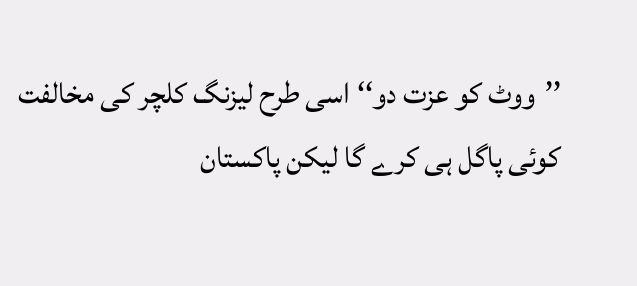’’ووٹ کو عزت دو‘‘اسی طرح لیزنگ کلچر کی مخالفت کوئی پاگل ہی کرے گا لیکن پاکستان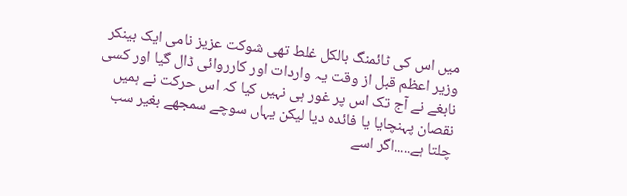میں اس کی ٹائمنگ بالکل غلط تھی شوکت عزیز نامی ایک بینکر وزیر اعظم قبل از وقت یہ واردات اور کارروائی ڈال گیا اور کسی نابغے نے آج تک اس پر غور ہی نہیں کیا کہ اس حرکت نے ہمیں نقصان پہنچایا یا فائدہ دیا لیکن یہاں سوچے سمجھے بغیر سب چلتا ہے.....اگر اسے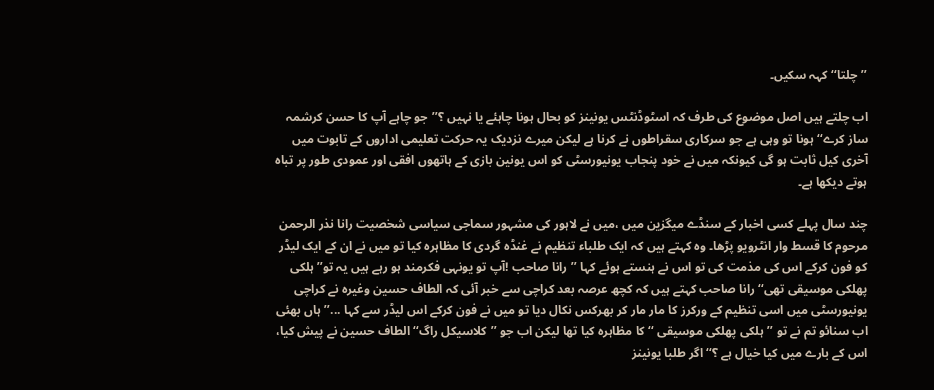’’چلتا‘‘ کہہ سکیں۔

اب چلتے ہیں اصل موضوع کی طرف کہ اسٹوڈنٹس یونینز کو بحال ہونا چاہئے یا نہیں ؟’’جو چاہے آپ کا حسن کرشمہ ساز کرے‘‘ ہونا تو وہی ہے جو سرکاری سقراطوں نے کرنا ہے لیکن میرے نزدیک یہ حرکت تعلیمی اداروں کے تابوت میں آخری کیل ثابت ہو گی کیونکہ میں نے خود پنجاب یونیورسٹی کو اس یونین بازی کے ہاتھوں افقی اور عمودی طور پر تباہ ہوتے دیکھا ہے۔

چند سال پہلے کسی اخبار کے سنڈے میگزین میں ،میں نے لاہور کی مشہور سماجی سیاسی شخصیت رانا نذر الرحمن مرحوم کا قسط وار انٹرویو پڑھا۔ وہ کہتے ہیں کہ ایک طلباء تنظیم نے غنڈہ گردی کا مظاہرہ کیا تو میں نے ان کے ایک لیڈر کو فون کرکے اس کی مذمت کی تو اس نے ہنستے ہوئے کہا ’’رانا صاحب !آپ تو یونہی فکرمند ہو رہے ہیں یہ تو’’ ہلکی پھلکی موسیقی تھی‘‘ رانا صاحب کہتے ہیں کہ کچھ عرصہ بعد کراچی سے خبر آئی کہ الطاف حسین وغیرہ نے کراچی یونیورسٹی میں اسی تنظیم کے ورکرز کا مار مار کر بھرکس نکال دیا تو میں نے فون کرکے اس لیڈر سے کہا ...’’ہاں بھئی اب سنائو تم نے تو ’’ہلکی پھلکی موسیقی ‘‘ کا مظاہرہ کیا تھا لیکن اب جو ’’کلاسیکل راگ‘‘ الطاف حسین نے پیش کیا، اس کے بارے میں کیا خیال ہے ؟‘‘اگر طلبا یونینز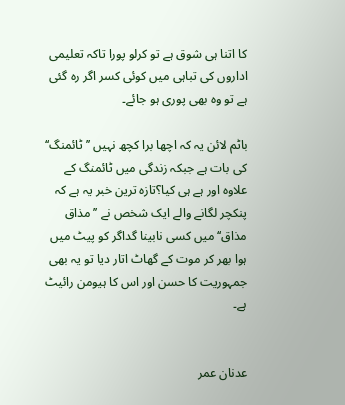کا اتنا ہی شوق ہے تو کرلو پورا تاکہ تعلیمی اداروں کی تباہی میں کوئی کسر اگر رہ گئی ہے تو وہ بھی پوری ہو جائے۔

باٹم لائن یہ کہ اچھا برا کچھ نہیں ’’ ٹائمنگ‘‘ کی بات ہے جبکہ زندگی میں ٹائمنگ کے علاوہ اور ہے ہی کیا؟تازہ ترین خبر یہ ہے کہ پنکچر لگانے والے ایک شخص نے ’’مذاق مذاق‘‘ میں کسی نابینا گداگر کو پیٹ میں ہوا بھر کر موت کے گھاٹ اتار دیا تو یہ بھی جمہوریت کا حسن اور اس کا ہیومن رائیٹ ہے۔


عدنان عمر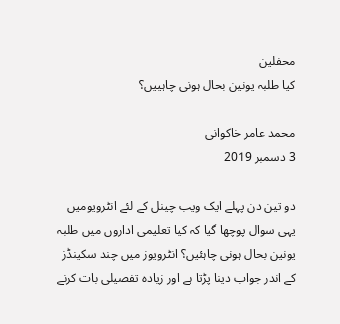محفلین
کیا طلبہ یونین بحال ہونی چاہییں؟

محمد عامر خاکوانی
3 دسمبر 2019

دو تین دن پہلے ایک ویب چینل کے لئے انٹرویومیں یہی سوال پوچھا گیا کہ کیا تعلیمی اداروں میں طلبہ یونین بحال ہونی چاہئیں؟ انٹرویوز میں چند سکینڈز کے اندر جواب دینا پڑتا ہے اور زیادہ تفصیلی بات کرنے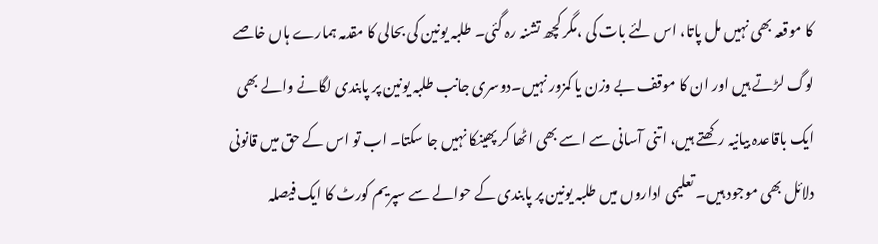کا موقعہ بھی نہیں مل پاتا، اس لئے بات کی ،مگر کچھ تشنہ رہ گئی۔ طلبہ یونین کی بحالی کا مقدمہ ہمارے ہاں خاصے لوگ لڑتے ہیں اور ان کا موقف بے وزن یا کمزور نہیں۔دوسری جانب طلبہ یونین پر پابندی لگانے والے بھی ایک باقاعدہ بیانیہ رکھتے ہیں، اتنی آسانی سے اسے بھی اٹھا کر پھینکا نہیں جا سکتا۔ اب تو اس کے حق میں قانونی دلائل بھی موجود ہیں۔ تعلیمی اداروں میں طلبہ یونین پر پابندی کے حوالے سے سپریم کورٹ کا ایک فیصلہ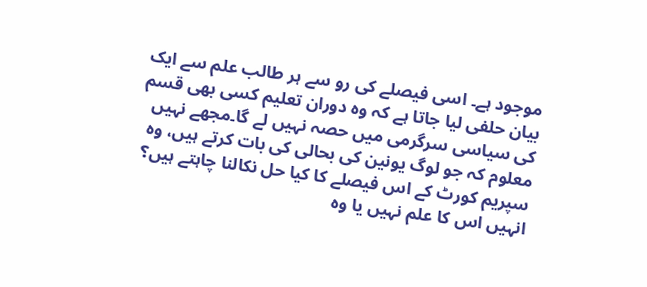موجود ہے۔ اسی فیصلے کی رو سے ہر طالب علم سے ایک بیان حلفی لیا جاتا ہے کہ وہ دوران تعلیم کسی بھی قسم کی سیاسی سرگرمی میں حصہ نہیں لے گا۔مجھے نہیں معلوم کہ جو لوگ یونین کی بحالی کی بات کرتے ہیں، وہ سپریم کورٹ کے اس فیصلے کا کیا حل نکالنا چاہتے ہیں؟ انہیں اس کا علم نہیں یا وہ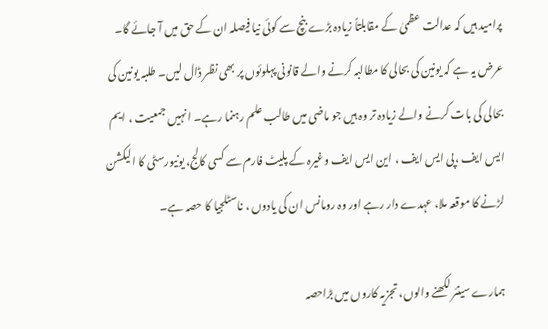پرامید ہیں کہ عدالت عظمیٰ کے مقابلتاً زیادہ بڑے بنچ سے کوئی نیا فیصلہ ان کے حق میں آ جائے گا۔ عرض یہ ہے کہ یونین کی بحالی کا مطالبہ کرنے والے قانونی پہلوئوں پر بھی نظر ڈال لیں۔ طلبہ یونین کی بحالی کی بات کرنے والے زیادہ تر وہ ہیں جو ماضی میں طالب علم رہنما رہے۔ انہیں جمعیت ، ایم ایس ایف ،پی ایس ایف ، این ایس ایف وغیرہ کے پلیٹ فارم سے کسی کالج، یونیورسٹی کا الیکشن لڑنے کا موقعہ ملا، عہدے دار رہے اور وہ رومانس ان کی یادوں ، ناسٹلجیا کا حصہ ہے۔

ہمارے سینئر لکھنے والوں، تجزیہ کاروں میں بڑاحصہ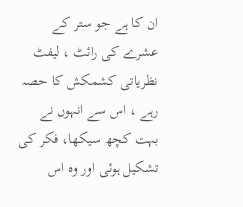ان کا ہے جو ستر کے عشرے کی رائٹ ، لیفٹ نظریاتی کشمکش کا حصہ رہے ، اس سے انہوں نے بہت کچھ سیکھا، فکر کی تشکیل ہوئی اور وہ اس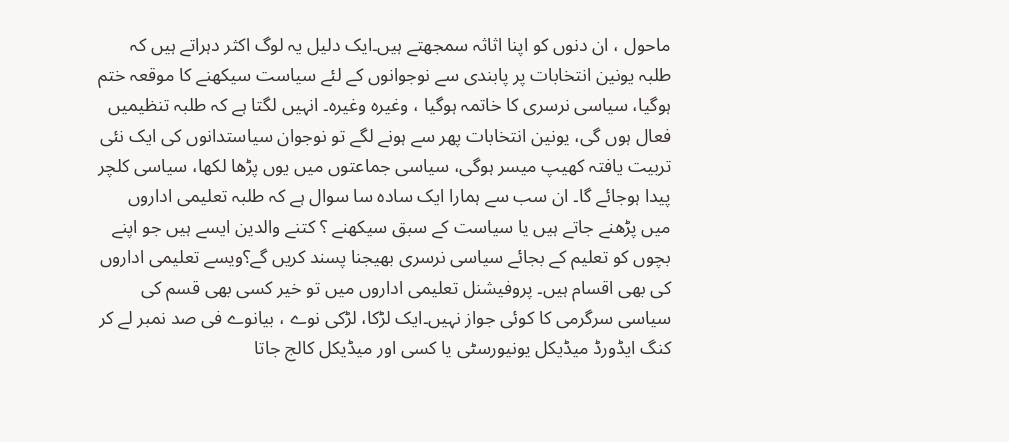ماحول ، ان دنوں کو اپنا اثاثہ سمجھتے ہیں۔ایک دلیل یہ لوگ اکثر دہراتے ہیں کہ طلبہ یونین انتخابات پر پابندی سے نوجوانوں کے لئے سیاست سیکھنے کا موقعہ ختم ہوگیا، سیاسی نرسری کا خاتمہ ہوگیا ، وغیرہ وغیرہ۔ انہیں لگتا ہے کہ طلبہ تنظیمیں فعال ہوں گی، یونین انتخابات پھر سے ہونے لگے تو نوجوان سیاستدانوں کی ایک نئی تربیت یافتہ کھیپ میسر ہوگی، سیاسی جماعتوں میں یوں پڑھا لکھا، سیاسی کلچر پیدا ہوجائے گا۔ ان سب سے ہمارا ایک سادہ سا سوال ہے کہ طلبہ تعلیمی اداروں میں پڑھنے جاتے ہیں یا سیاست کے سبق سیکھنے ؟ کتنے والدین ایسے ہیں جو اپنے بچوں کو تعلیم کے بجائے سیاسی نرسری بھیجنا پسند کریں گے؟ویسے تعلیمی اداروں کی بھی اقسام ہیں۔ پروفیشنل تعلیمی اداروں میں تو خیر کسی بھی قسم کی سیاسی سرگرمی کا کوئی جواز نہیں۔ایک لڑکا، لڑکی نوے ، بیانوے فی صد نمبر لے کر کنگ ایڈورڈ میڈیکل یونیورسٹی یا کسی اور میڈیکل کالج جاتا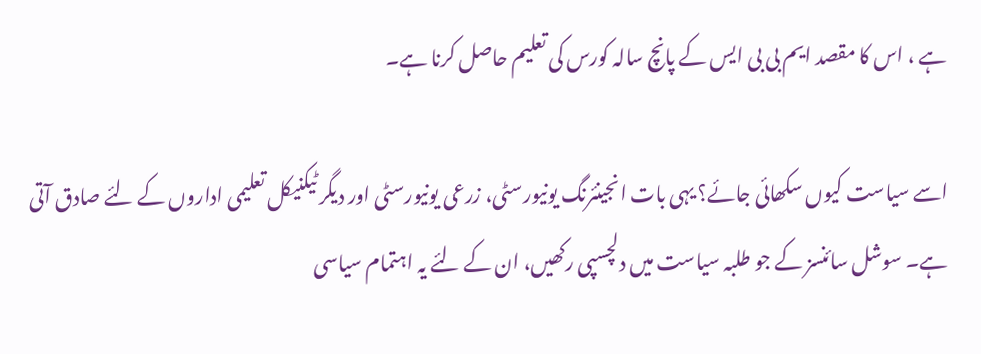ہے ، اس کا مقصد ایم بی بی ایس کے پانچ سالہ کورس کی تعلیم حاصل کرنا ہے۔

اسے سیاست کیوں سکھائی جائے؟ یہی بات انجینئرنگ یونیورسٹی، زرعی یونیورسٹی اور دیگر ٹیکنیکل تعلیمی اداروں کے لئے صادق آتی ہے۔ سوشل سائنسز کے جو طلبہ سیاست میں دلچسپی رکھیں، ان کے لئے یہ اہتمام سیاسی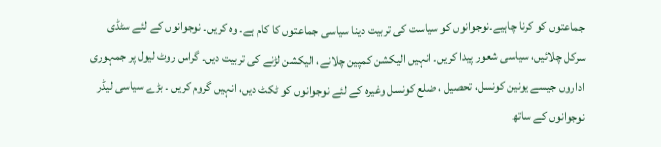جماعتوں کو کرنا چاہیے۔نوجوانوں کو سیاست کی تربیت دینا سیاسی جماعتوں کا کام ہے۔ وہ کریں۔ نوجوانوں کے لئے سٹڈی سرکل چلائیں، سیاسی شعور پیدا کریں۔ انہیں الیکشن کمپین چلانے، الیکشن لڑنے کی تربیت دیں۔ گراس روٹ لیول پر جمہوری اداروں جیسے یونین کونسل، تحصیل ، ضلع کونسل وغیرہ کے لئے نوجوانوں کو ٹکٹ دیں، انہیں گروم کریں ۔ بڑے سیاسی لیڈر نوجوانوں کے ساتھ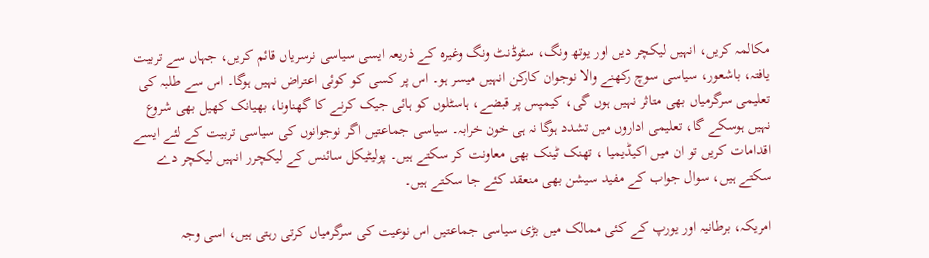مکالمہ کریں، انہیں لیکچر دیں اور یوتھ ونگ، سٹوڈنٹ ونگ وغیرہ کے ذریعہ ایسی سیاسی نرسریاں قائم کریں، جہاں سے تربیت یافتہ، باشعور، سیاسی سوچ رکھنے والا نوجوان کارکن انہیں میسر ہو۔ اس پر کسی کو کوئی اعتراض نہیں ہوگا۔ اس سے طلبہ کی تعلیمی سرگرمیاں بھی متاثر نہیں ہوں گی، کیمپس پر قبضے، ہاسٹلوں کو ہائی جیک کرنے کا گھناونا، بھیانک کھیل بھی شروع نہیں ہوسکے گا، تعلیمی اداروں میں تشدد ہوگا نہ ہی خون خرابہ۔ سیاسی جماعتیں اگر نوجوانوں کی سیاسی تربیت کے لئے ایسے اقدامات کریں تو ان میں اکیڈیمیا ، تھنک ٹینک بھی معاونت کر سکتے ہیں۔ پولیٹیکل سائنس کے لیکچرر انہیں لیکچر دے سکتے ہیں، سوال جواب کے مفید سیشن بھی منعقد کئے جا سکتے ہیں۔

امریکہ، برطانیہ اور یورپ کے کئی ممالک میں بڑی سیاسی جماعتیں اس نوعیت کی سرگرمیاں کرتی رہتی ہیں، اسی وجہ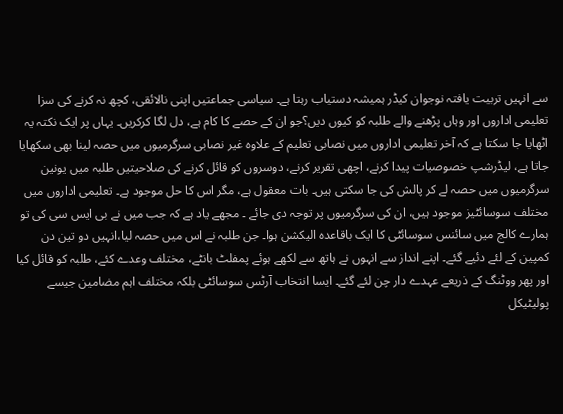سے انہیں تربیت یافتہ نوجوان کیڈر ہمیشہ دستیاب رہتا ہے۔ سیاسی جماعتیں اپنی نالائقی، کچھ نہ کرنے کی سزا تعلیمی اداروں اور وہاں پڑھنے والے طلبہ کو کیوں دیں؟جو ان کے حصے کا کام ہے، دل لگا کرکریں۔ یہاں پر ایک نکتہ یہ اٹھایا جا سکتا ہے کہ آخر تعلیمی اداروں میں نصابی تعلیم کے علاوہ غیر نصابی سرگرمیوں میں حصہ لینا بھی سکھایا جاتا ہے، لیڈرشپ خصوصیات پیدا کرنے، اچھی تقریر کرنے، دوسروں کو قائل کرنے کی صلاحیتیں طلبہ میں یونین سرگرمیوں میں حصہ لے کر پالش کی جا سکتی ہیں۔ بات معقول ہے، مگر اس کا حل موجود ہے۔ تعلیمی اداروں میں مختلف سوسائٹیز موجود ہیں، ان کی سرگرمیوں پر توجہ دی جائے ۔ مجھے یاد ہے کہ جب میں نے بی ایس سی کی تو ہمارے کالج میں سائنس سوسائٹی کا ایک باقاعدہ الیکشن ہوا۔ جن طلبہ نے اس میں حصہ لیا،انہیں دو تین دن کمپین کے لئے دئیے گئے۔ اپنے انداز سے انہوں نے ہاتھ سے لکھے ہوئے پمفلٹ بانٹے، مختلف وعدے کئے، طلبہ کو قائل کیا اور پھر ووٹنگ کے ذریعے عہدے دار چن لئے گئے۔ ایسا انتخاب آرٹس سوسائٹی بلکہ مختلف اہم مضامین جیسے پولیٹیکل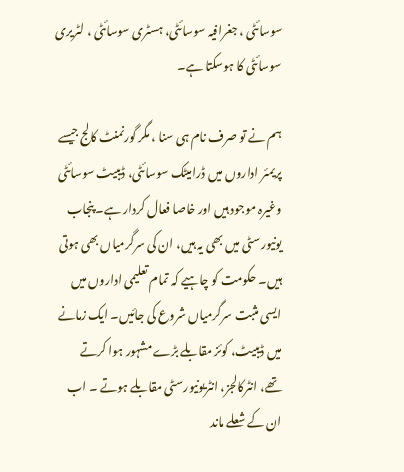سوسائٹی ، جغرافیہ سوسائٹی، ہسٹری سوسائٹی ، لٹریری سوسائٹی کا ہوسکتا ہے۔

ہم نے تو صرف نام ہی سنا ، مگر گورنمنٹ کالج جیسے پریمئر اداروں میں ڈرامیٹک سوسائٹی، ڈیبیٹ سوسائٹی وغیرہ موجود ہیں اور خاصا فعال کردار ہے۔ پنجاب یونیورسٹی میں بھی یہ ہیں، ان کی سرگرمیاں بھی ہوتی ہیں۔ حکومت کو چاہیے کہ تمام تعلیمی اداروں میں ایسی مثبت سرگرمیاں شروع کی جائیں۔ ایک زمانے میں ڈیبیٹ، کوئز مقابلے بڑے مشہور ہوا کرتے تھے، انٹرکالجز، انٹریونیورسٹی مقابلے ہوتے ۔ اب ان کے شعلے ماند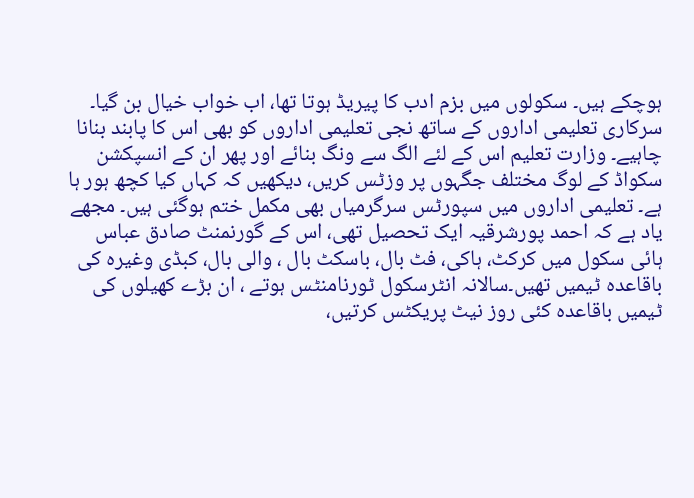ہوچکے ہیں۔ سکولوں میں بزم ادب کا پیریڈ ہوتا تھا، اب خواب خیال بن گیا۔ سرکاری تعلیمی اداروں کے ساتھ نجی تعلیمی اداروں کو بھی اس کا پابند بنانا چاہیے۔ وزارت تعلیم اس کے لئے الگ سے ونگ بنائے اور پھر ان کے انسپکشن سکواڈ کے لوگ مختلف جگہوں پر وزٹس کریں، دیکھیں کہ کہاں کیا کچھ ہور ہا ہے۔ تعلیمی اداروں میں سپورٹس سرگرمیاں بھی مکمل ختم ہوگئی ہیں۔ مجھے یاد ہے کہ احمد پورشرقیہ ایک تحصیل تھی، اس کے گورنمنٹ صادق عباس ہائی سکول میں کرکٹ، ہاکی، فٹ بال، باسکٹ بال ، والی بال، کبڈی وغیرہ کی باقاعدہ ٹیمیں تھیں۔سالانہ انٹرسکول ٹورنامنٹس ہوتے ، ان بڑے کھیلوں کی ٹیمیں باقاعدہ کئی روز نیٹ پریکٹس کرتیں،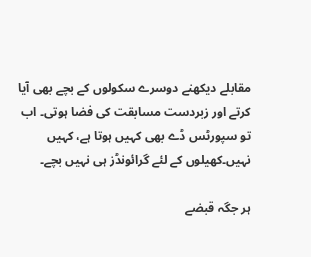مقابلے دیکھنے دوسرے سکولوں کے بچے بھی آیا کرتے اور زبردست مسابقت کی فضا ہوتی۔ اب تو سپورٹس ڈے بھی کہیں ہوتا ہے، کہیں نہیں۔کھیلوں کے لئے گرائونڈز ہی نہیں بچے۔

ہر جگہ قبضے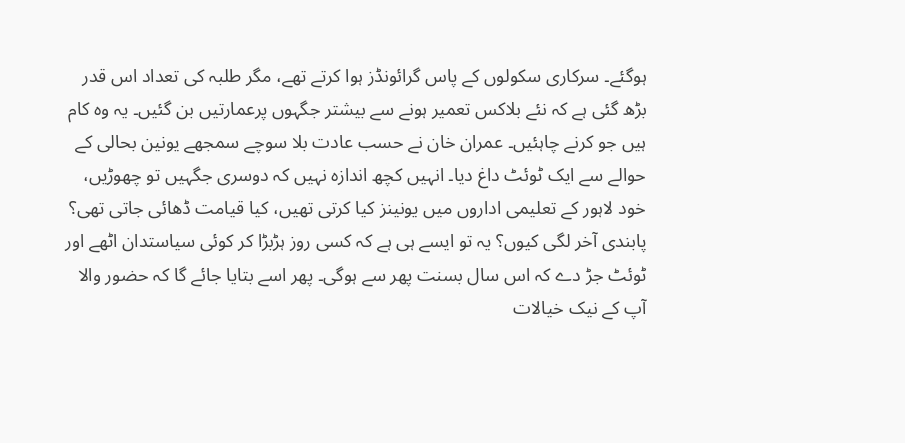ہوگئے۔ سرکاری سکولوں کے پاس گرائونڈز ہوا کرتے تھے، مگر طلبہ کی تعداد اس قدر بڑھ گئی ہے کہ نئے بلاکس تعمیر ہونے سے بیشتر جگہوں پرعمارتیں بن گئیں۔ یہ وہ کام ہیں جو کرنے چاہئیں۔ عمران خان نے حسب عادت بلا سوچے سمجھے یونین بحالی کے حوالے سے ایک ٹوئٹ داغ دیا۔ انہیں کچھ اندازہ نہیں کہ دوسری جگہیں تو چھوڑیں، خود لاہور کے تعلیمی اداروں میں یونینز کیا کرتی تھیں، کیا قیامت ڈھائی جاتی تھی؟ پابندی آخر لگی کیوں؟ یہ تو ایسے ہی ہے کہ کسی روز ہڑبڑا کر کوئی سیاستدان اٹھے اور ٹوئٹ جڑ دے کہ اس سال بسنت پھر سے ہوگی۔ پھر اسے بتایا جائے گا کہ حضور والا آپ کے نیک خیالات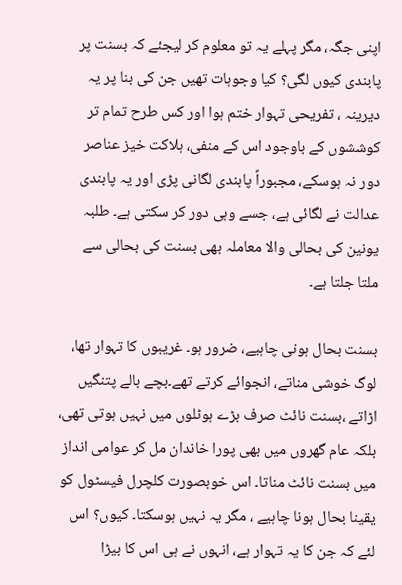اپنی جگہ، مگر پہلے یہ تو معلوم کر لیجئے کہ بسنت پر پابندی کیوں لگی؟ کیا وجوہات تھیں جن کی بنا پر یہ دیرینہ ، تفریحی تہوار ختم ہوا اور کس طرح تمام تر کوششوں کے باوجود اس کے منفی، ہلاکت خیز عناصر دور نہ ہوسکے، مجبوراً پابندی لگانی پڑی اور یہ پابندی عدالت نے لگائی ہے، جسے وہی دور کر سکتی ہے۔ طلبہ یونین کی بحالی والا معاملہ بھی بسنت کی بحالی سے ملتا جلتا ہے۔

بسنت بحال ہونی چاہیے، ضرور ہو۔ غریبوں کا تہوار تھا، لوگ خوشی مناتے، انجوائے کرتے تھے۔بچے بالے پتنگیں اڑاتے ،بسنت نائٹ صرف بڑے ہوٹلوں میں نہیں ہوتی تھی، بلکہ عام گھروں میں بھی پورا خاندان مل کر عوامی انداز میں بسنت نائٹ مناتا۔ اس خوبصورت کلچرل فیسٹول کو یقینا بحال ہونا چاہیے ، مگر یہ نہیں ہوسکتا۔ کیوں؟ اس لئے کہ جن کا یہ تہوار ہے، انہوں نے ہی اس کا بیڑا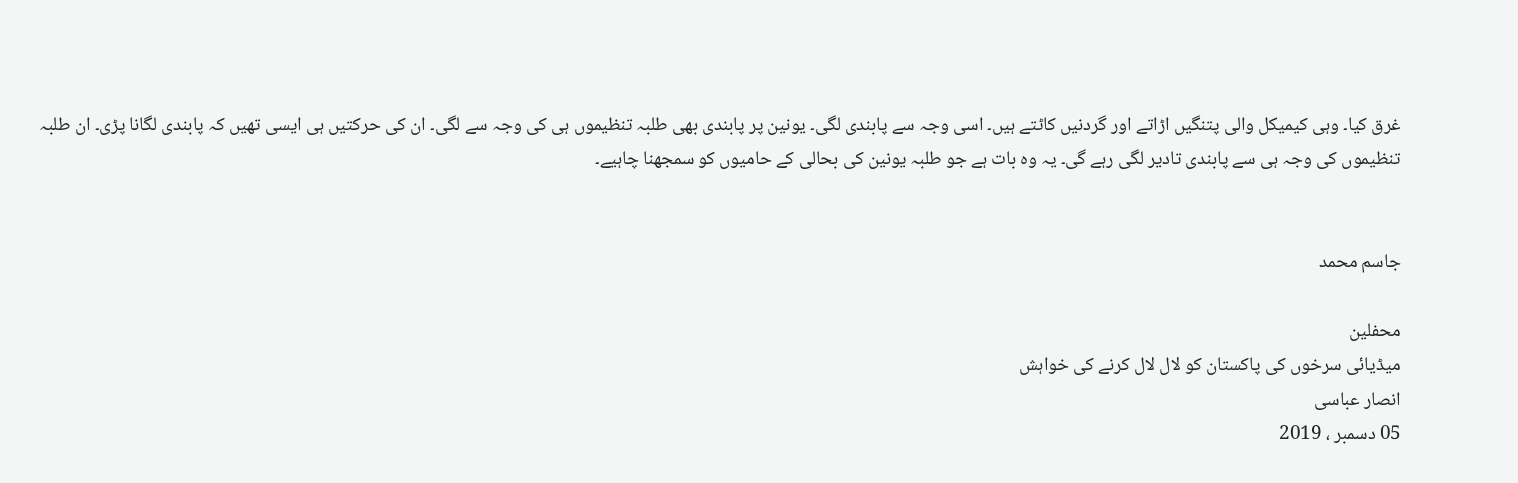غرق کیا۔ وہی کیمیکل والی پتنگیں اڑاتے اور گردنیں کاٹتے ہیں۔ اسی وجہ سے پابندی لگی۔ یونین پر پابندی بھی طلبہ تنظیموں ہی کی وجہ سے لگی۔ ان کی حرکتیں ہی ایسی تھیں کہ پابندی لگانا پڑی۔ ان طلبہ تنظیموں کی وجہ ہی سے پابندی تادیر لگی رہے گی۔ یہ وہ بات ہے جو طلبہ یونین کی بحالی کے حامیوں کو سمجھنا چاہیے۔


جاسم محمد

محفلین
میڈیائی سرخوں کی پاکستان کو لال لال کرنے کی خواہش
انصار عباسی
05 دسمبر ، 2019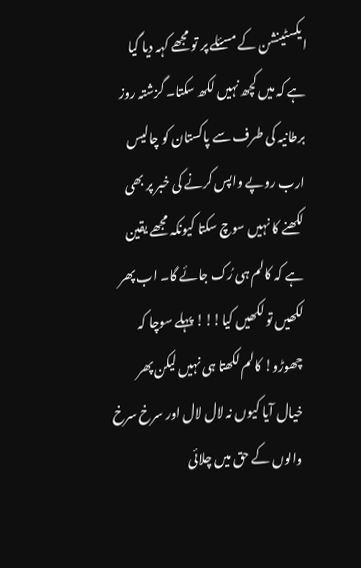ایکسٹینشن کے مسئلے پر تو مجھے کہہ دیا گیا ہے کہ میں کچھ نہیں لکھ سکتا۔ گزشتہ روز برطانیہ کی طرف سے پاکستان کو چالیس ارب روپے واپس کرنے کی خبر پر بھی لکھنے کا نہیں سوچ سکتا کیونکہ مجھے یقین ہے کہ کالم ہی رُک جائے گا۔ اب پھر لکھیں تو لکھیں کیا!!! پہلے سوچا کہ چھوڑو! کالم لکھتا ہی نہیں لیکن پھر خیال آیا کیوں نہ لال لال اور سرخ سرخ والوں کے حق میں چلائی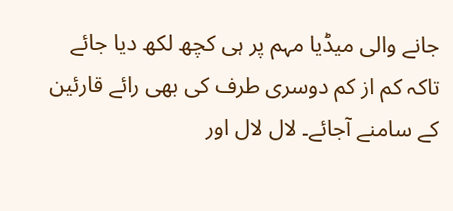جانے والی میڈیا مہم پر ہی کچھ لکھ دیا جائے تاکہ کم از کم دوسری طرف کی بھی رائے قارئین کے سامنے آجائے۔ لال لال اور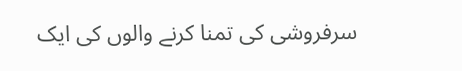سرفروشی کی تمنا کرنے والوں کی ایک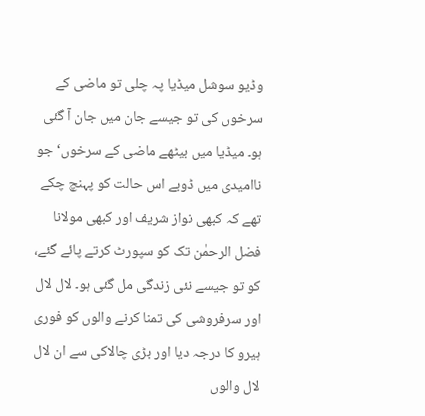وڈیو سوشل میڈیا پہ چلی تو ماضی کے سرخوں کی تو جیسے جان میں جان آ گئی ہو۔ میڈیا میں بیٹھے ماضی کے سرخوں‘ جو ناامیدی میں ڈوبے اس حالت کو پہنچ چکے تھے کہ کبھی نواز شریف اور کبھی مولانا فضل الرحمٰن تک کو سپورٹ کرتے پائے گئے، کو تو جیسے نئی زندگی مل گئی ہو۔ لال لال اور سرفروشی کی تمنا کرنے والوں کو فوری ہیرو کا درجہ دیا اور بڑی چالاکی سے ان لال لال والوں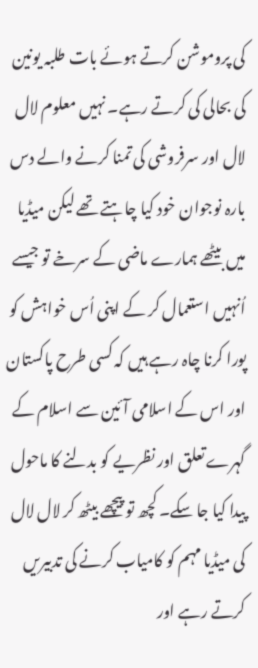کی پروموشن کرتے ہوئے بات طلبہ یونین کی بحالی کی کرتے رہے۔ نہیں معلوم لال لال اور سرفروشی کی تمنا کرنے والے دس بارہ نوجوان خود کیا چاہتے تھے لیکن میڈیا میں بیٹھے ہمارے ماضی کے سرخے تو جیسے اُنہیں استعمال کر کے اپنی اُس خواہش کو پورا کرنا چاہ رہے ہیں کہ کسی طرح پاکستان اور اس کے اسلامی آئین سے اسلام کے گہرے تعلق اور نظریے کو بدلنے کا ماحول پیدا کیا جا سکے۔ کچھ تو پیچھے بیٹھ کر لال لال کی میڈیا مہم کو کامیاب کرنے کی تدبیریں کرتے رہے اور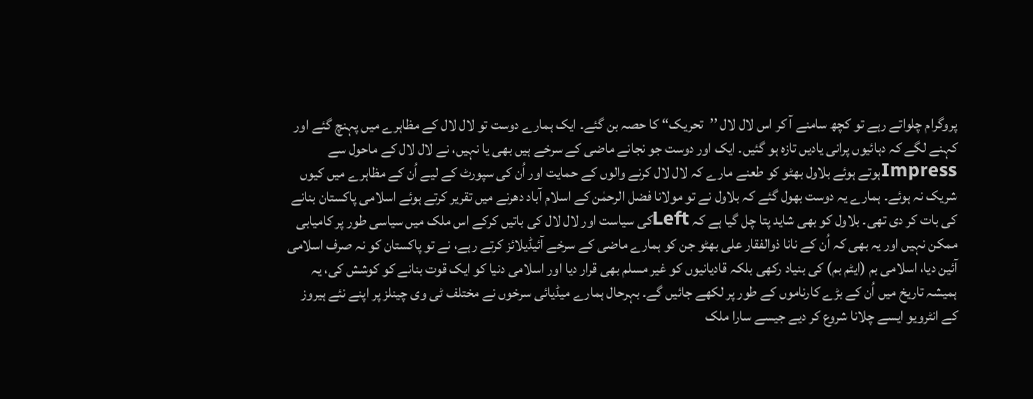پروگرام چلواتے رہے تو کچھ سامنے آ کر اس لال لال ’’تحریک‘‘ کا حصہ بن گئے۔ ایک ہمارے دوست تو لال لال کے مظاہرے میں پہنچ گئے اور کہنے لگے کہ دہائیوں پرانی یادیں تازہ ہو گئیں۔ ایک اور دوست جو نجانے ماضی کے سرخے ہیں بھی یا نہیں، نے لال لال کے ماحول سے Impressہوتے ہوئے بلاول بھٹو کو طعنے مارے کہ لال لال کرنے والوں کے حمایت اور اُن کی سپورٹ کے لیے اُن کے مظاہرے میں کیوں شریک نہ ہوئے۔ ہمارے یہ دوست بھول گئے کہ بلاول نے تو مولانا فضل الرحمٰن کے اسلام آباد دھرنے میں تقریر کرتے ہوئے اسلامی پاکستان بنانے کی بات کر دی تھی۔ بلاول کو بھی شاید پتا چل گیا ہے کہ Leftکی سیاست اور لال لال کی باتیں کرکے اس ملک میں سیاسی طور پر کامیابی ممکن نہیں اور یہ بھی کہ اُن کے نانا ذوالفقار علی بھٹو جن کو ہمارے ماضی کے سرخے آئیڈیلائز کرتے رہے، نے تو پاکستان کو نہ صرف اسلامی آئین دیا، اسلامی بم (ایٹم بم) کی بنیاد رکھی بلکہ قادیانیوں کو غیر مسلم بھی قرار دیا اور اسلامی دنیا کو ایک قوت بنانے کو کوشش کی، یہ ہمیشہ تاریخ میں اُن کے بڑے کارناموں کے طور پر لکھے جائیں گے۔ بہرحال ہمارے میڈیائی سرخوں نے مختلف ٹی وی چینلز پر اپنے نئے ہیروز کے انٹرویو ایسے چلانا شروع کر دیے جیسے سارا ملک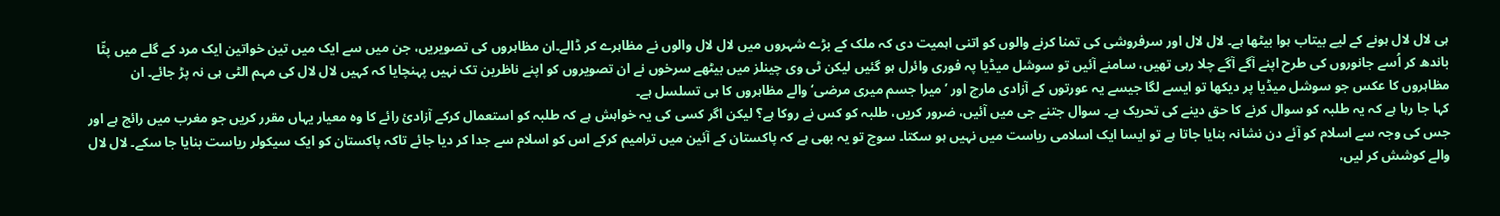ہی لال لال ہونے کے لیے بیتاب ہوا بیٹھا ہے۔ لال لال اور سرفروشی کی تمنا کرنے والوں کو اتنی اہمیت دی کہ ملک کے بڑے شہروں میں لال لال والوں نے مظاہرے کر ڈالے۔ان مظاہروں کی تصویریں، جن میں سے ایک میں تین خواتین ایک مرد کے گلے میں پٹّا باندھ کر اُسے جانوروں کی طرح اپنے آگے آگے چلا رہی تھیں، سامنے آئیں تو سوشل میڈیا پہ فوری وائرل ہو گئیں لیکن ٹی وی چینلز میں بیٹھے سرخوں نے ان تصویروں کو اپنے ناظرین تک نہیں پہنچایا کہ کہیں لال لال کی مہم الٹی ہی نہ پڑ جائے۔ ان مظاہروں کا عکس جو سوشل میڈیا پر دیکھا تو ایسے لگا جیسے یہ عورتوں کے آزادی مارچ اور ’میرا جسم میری مرضی‘ والے مظاہروں کا ہی تسلسل ہے۔
کہا جا رہا ہے کہ یہ طلبہ کو سوال کرنے کا حق دینے کی تحریک ہے۔ سوال جتنے جی میں آئیں، ضرور کریں، طلبہ کو کس نے روکا ہے؟ لیکن اگر کسی کی یہ خواہش ہے کہ طلبہ کو استعمال کرکے آزادیٔ رائے کا وہ معیار یہاں مقرر کریں جو مغرب میں رائج ہے اور جس کی وجہ سے اسلام کو آئے دن نشانہ بنایا جاتا ہے تو ایسا ایک اسلامی ریاست میں نہیں ہو سکتا۔ سوچ تو یہ بھی ہے کہ پاکستان کے آئین میں ترامیم کرکے اس کو اسلام سے جدا کر دیا جائے تاکہ پاکستان کو ایک سیکولر ریاست بنایا جا سکے۔ لال لال والے کوشش کر لیں،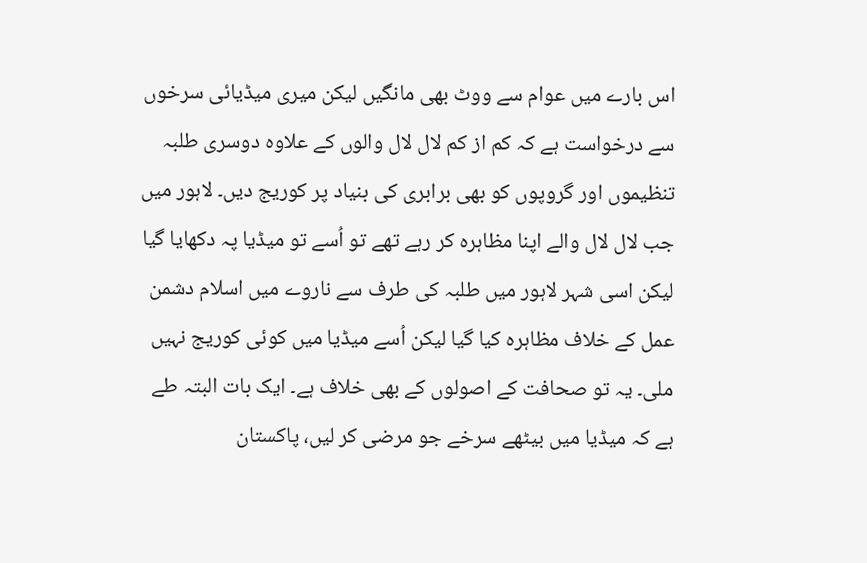اس بارے میں عوام سے ووٹ بھی مانگیں لیکن میری میڈیائی سرخوں سے درخواست ہے کہ کم از کم لال لال والوں کے علاوہ دوسری طلبہ تنظیموں اور گروپوں کو بھی برابری کی بنیاد پر کوریج دیں۔ لاہور میں جب لال لال والے اپنا مظاہرہ کر رہے تھے تو اُسے تو میڈیا پہ دکھایا گیا لیکن اسی شہر لاہور میں طلبہ کی طرف سے ناروے میں اسلام دشمن عمل کے خلاف مظاہرہ کیا گیا لیکن اُسے میڈیا میں کوئی کوریج نہیں ملی۔ یہ تو صحافت کے اصولوں کے بھی خلاف ہے۔ ایک بات البتہ طے ہے کہ میڈیا میں بیٹھے سرخے جو مرضی کر لیں، پاکستان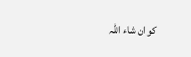کو ان شاء اللّٰہ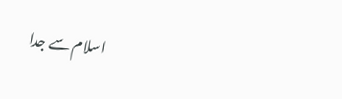اسلام سے جدا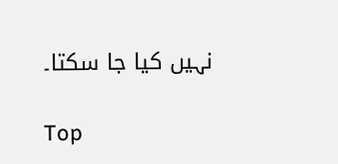نہیں کیا جا سکتا۔

Top